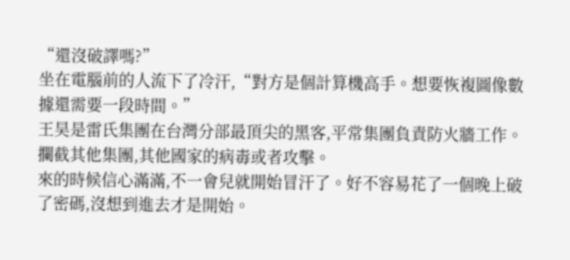“還沒破譯嗎?”
坐在電腦前的人流下了冷汗,“對方是個計算機高手。想要恢複圖像數據還需要一段時間。”
王昊是雷氏集團在台灣分部最頂尖的黑客,平常集團負責防火牆工作。攔截其他集團,其他國家的病毒或者攻擊。
來的時候信心滿滿,不一會兒就開始冒汗了。好不容易花了一個晚上破了密碼,沒想到進去才是開始。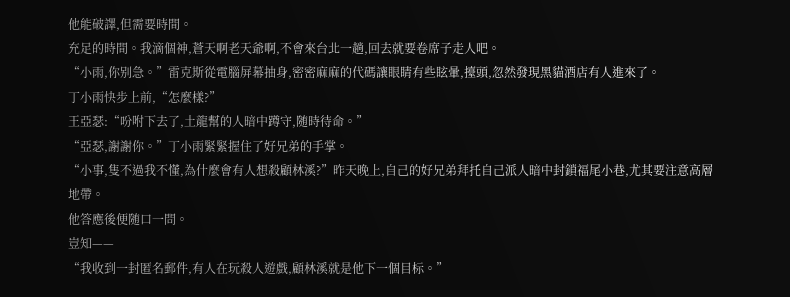他能破譯,但需要時間。
充足的時間。我滴個神,蒼天啊老天爺啊,不會來台北一趟,回去就要卷席子走人吧。
“小雨,你别急。”雷克斯從電腦屏幕抽身,密密麻麻的代碼讓眼睛有些眩暈,擡頭,忽然發現黑貓酒店有人進來了。
丁小雨快步上前,“怎麼樣?”
王亞瑟:“吩咐下去了,土龍幫的人暗中蹲守,随時待命。”
“亞瑟,謝謝你。”丁小雨緊緊握住了好兄弟的手掌。
“小事,隻不過我不懂,為什麼會有人想殺顧林溪?”昨天晚上,自己的好兄弟拜托自己派人暗中封鎖福尾小巷,尤其要注意高層地帶。
他答應後便随口一問。
豈知——
“我收到一封匿名郵件,有人在玩殺人遊戲,顧林溪就是他下一個目标。”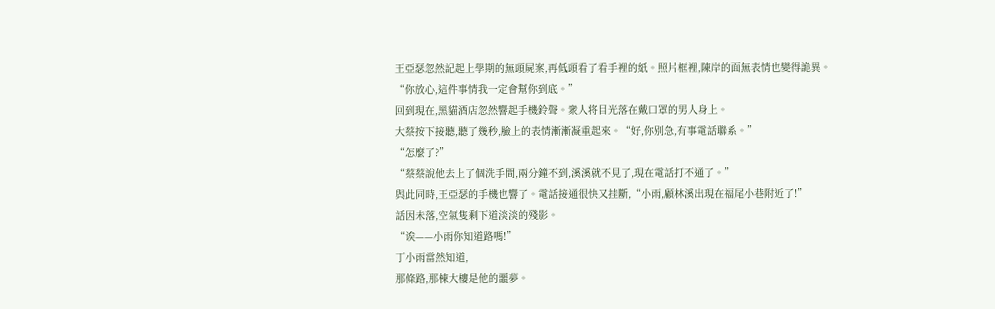王亞瑟忽然記起上學期的無頭屍案,再低頭看了看手裡的紙。照片框裡,陳岸的面無表情也變得詭異。
“你放心,這件事情我一定會幫你到底。”
回到現在,黑貓酒店忽然響起手機鈴聲。衆人将目光落在戴口罩的男人身上。
大蔡按下接聽,聽了幾秒,臉上的表情漸漸凝重起來。“好,你别急,有事電話聯系。”
“怎麼了?”
“蔡蔡說他去上了個洗手間,兩分鐘不到,溪溪就不見了,現在電話打不通了。”
與此同時,王亞瑟的手機也響了。電話接通很快又挂斷,“小雨,顧林溪出現在福尾小巷附近了!”
話因未落,空氣隻剩下道淡淡的殘影。
“诶——小雨你知道路嗎!”
丁小雨當然知道,
那條路,那棟大樓是他的噩夢。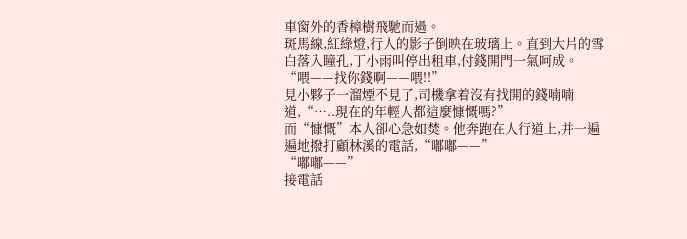車窗外的香樟樹飛馳而過。
斑馬線,紅綠燈,行人的影子倒映在玻璃上。直到大片的雪白落入瞳孔,丁小雨叫停出租車,付錢開門一氣呵成。
“喂——找你錢啊——喂!!”
見小夥子一溜煙不見了,司機拿着沒有找開的錢喃喃道,“…..現在的年輕人都這麼慷慨嗎?”
而“慷慨”本人卻心急如焚。他奔跑在人行道上,并一遍遍地撥打顧林溪的電話,“嘟嘟——”
“嘟嘟——”
接電話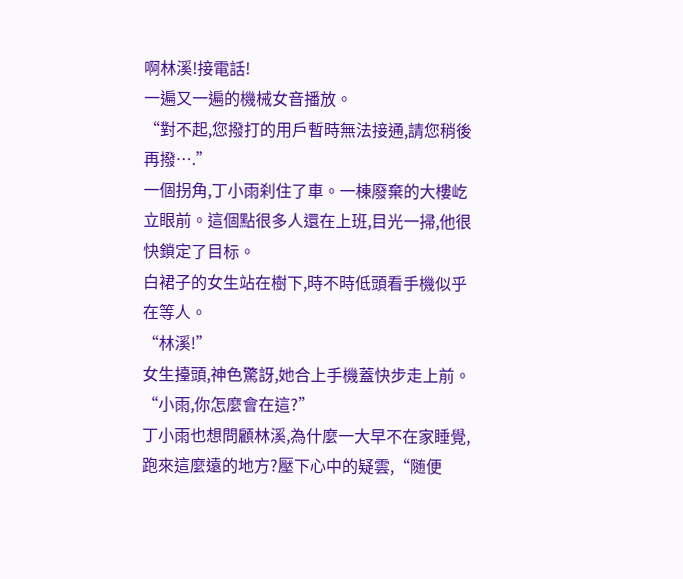啊林溪!接電話!
一遍又一遍的機械女音播放。
“對不起,您撥打的用戶暫時無法接通,請您稍後再撥….”
一個拐角,丁小雨刹住了車。一棟廢棄的大樓屹立眼前。這個點很多人還在上班,目光一掃,他很快鎖定了目标。
白裙子的女生站在樹下,時不時低頭看手機似乎在等人。
“林溪!”
女生擡頭,神色驚訝,她合上手機蓋快步走上前。“小雨,你怎麼會在這?”
丁小雨也想問顧林溪,為什麼一大早不在家睡覺,跑來這麼遠的地方?壓下心中的疑雲,“随便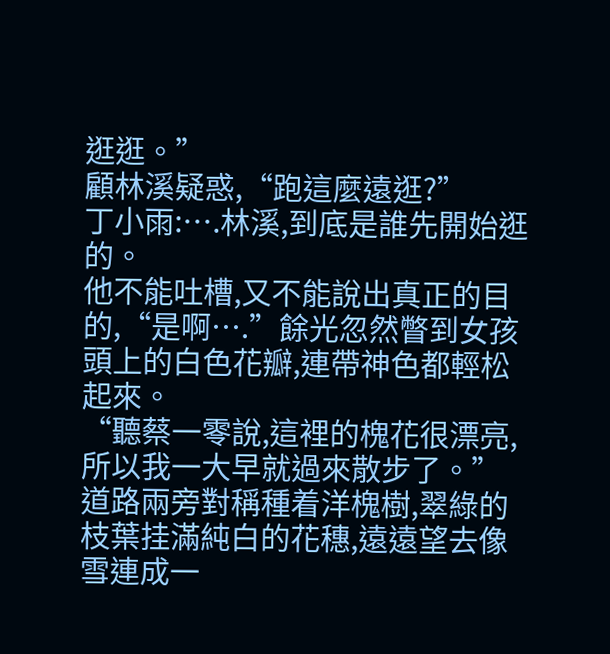逛逛。”
顧林溪疑惑,“跑這麼遠逛?”
丁小雨:….林溪,到底是誰先開始逛的。
他不能吐槽,又不能說出真正的目的,“是啊….”餘光忽然瞥到女孩頭上的白色花瓣,連帶神色都輕松起來。
“聽蔡一零說,這裡的槐花很漂亮,所以我一大早就過來散步了。”
道路兩旁對稱種着洋槐樹,翠綠的枝葉挂滿純白的花穗,遠遠望去像雪連成一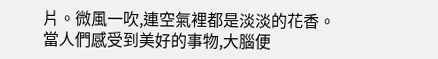片。微風一吹,連空氣裡都是淡淡的花香。
當人們感受到美好的事物,大腦便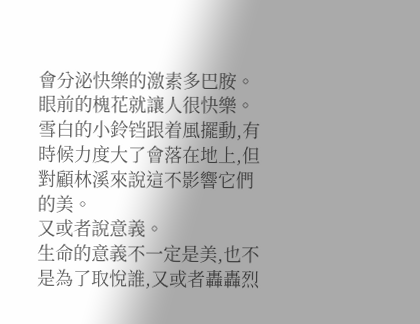會分泌快樂的激素多巴胺。
眼前的槐花就讓人很快樂。
雪白的小鈴铛跟着風擺動,有時候力度大了會落在地上,但對顧林溪來說這不影響它們的美。
又或者說意義。
生命的意義不一定是美,也不是為了取悅誰,又或者轟轟烈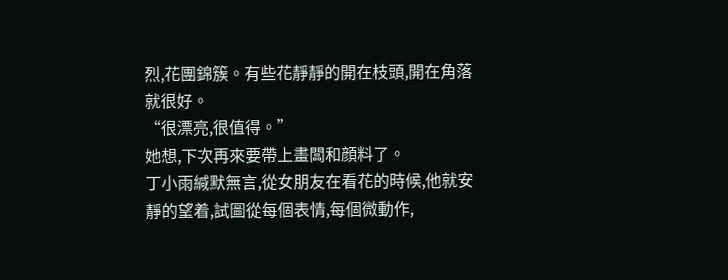烈,花團錦簇。有些花靜靜的開在枝頭,開在角落就很好。
“很漂亮,很值得。”
她想,下次再來要帶上畫闆和顔料了。
丁小雨緘默無言,從女朋友在看花的時候,他就安靜的望着,試圖從每個表情,每個微動作,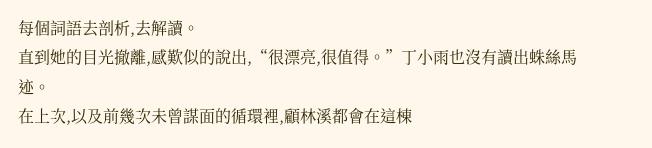每個詞語去剖析,去解讀。
直到她的目光撤離,感歎似的說出,“很漂亮,很值得。”丁小雨也沒有讀出蛛絲馬迹。
在上次,以及前幾次未曾謀面的循環裡,顧林溪都會在這棟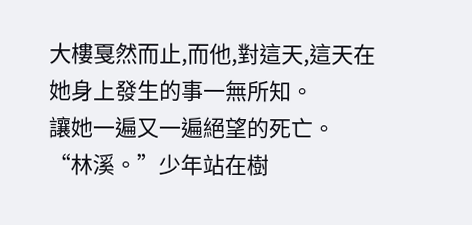大樓戛然而止,而他,對這天,這天在她身上發生的事一無所知。
讓她一遍又一遍絕望的死亡。
“林溪。”少年站在樹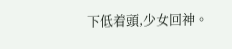下低着頭,少女回神。